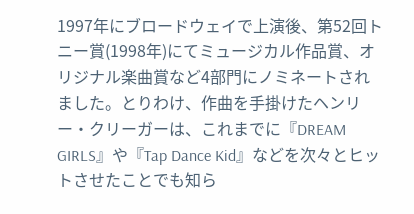1997年にブロードウェイで上演後、第52回トニー賞(1998年)にてミュージカル作品賞、オリジナル楽曲賞など4部門にノミネートされました。とりわけ、作曲を手掛けたヘンリー・クリーガーは、これまでに『DREAM GIRLS』や『Tap Dance Kid』などを次々とヒットさせたことでも知ら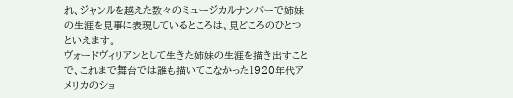れ、ジャンルを越えた数々のミュージカルナンバーで姉妹の生涯を見事に表現しているところは、見どころのひとつといえます。
ヴォードヴィリアンとして生きた姉妹の生涯を描き出すことで、これまで舞台では誰も描いてこなかった1920年代アメリカのショ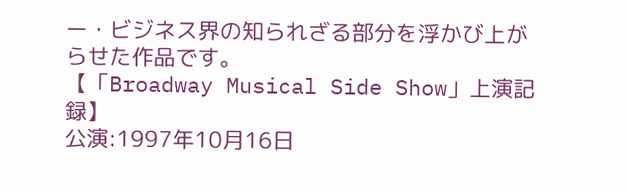ー・ビジネス界の知られざる部分を浮かび上がらせた作品です。
【「Broadway Musical Side Show」上演記録】
公演:1997年10月16日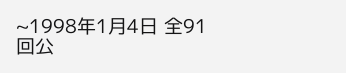~1998年1月4日 全91回公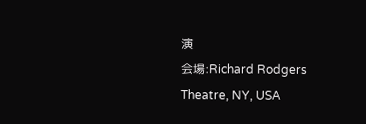演
会場:Richard Rodgers Theatre, NY, USA